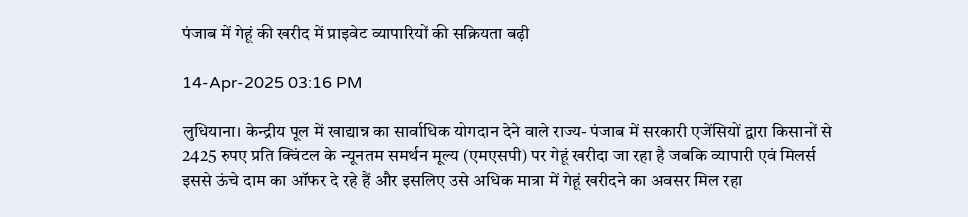पंजाब में गेहूं की खरीद में प्राइवेट व्यापारियों की सक्रियता बढ़ी

14-Apr-2025 03:16 PM

लुधियाना। केन्द्रीय पूल में खाद्यान्न का सार्वाधिक योगदान देने वाले राज्य- पंजाब में सरकारी एजेंसियों द्वारा किसानों से 2425 रुपए प्रति क्विंटल के न्यूनतम समर्थन मूल्य (एमएसपी) पर गेहूं खरीदा जा रहा है जबकि व्यापारी एवं मिलर्स इससे ऊंचे दाम का ऑफर दे रहे हैं और इसलिए उसे अधिक मात्रा में गेहूं खरीदने का अवसर मिल रहा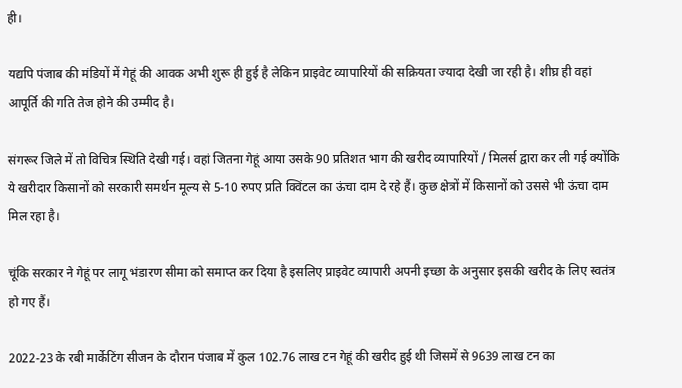ही।

यद्यपि पंजाब की मंडियों में गेहूं की आवक अभी शुरू ही हुई है लेकिन प्राइवेट व्यापारियों की सक्रियता ज्यादा देखी जा रही है। शीघ्र ही वहां आपूर्ति की गति तेज होने की उम्मीद है।

संगरूर जिले में तो विचित्र स्थिति देखी गई। वहां जितना गेहूं आया उसके 90 प्रतिशत भाग की खरीद व्यापारियों / मिलर्स द्वारा कर ली गई क्योंकि ये खरीदार किसानों को सरकारी समर्थन मूल्य से 5-10 रुपए प्रति क्विंटल का ऊंचा दाम दे रहे हैं। कुछ क्षेत्रों में किसानों को उससे भी ऊंचा दाम मिल रहा है।

चूंकि सरकार ने गेहूं पर लागू भंडारण सीमा को समाप्त कर दिया है इसलिए प्राइवेट व्यापारी अपनी इच्छा के अनुसार इसकी खरीद के लिए स्वतंत्र हो गए हैं।

2022-23 के रबी मार्केटिंग सीजन के दौरान पंजाब में कुल 102.76 लाख टन गेहूं की खरीद हुई थी जिसमें से 9639 लाख टन का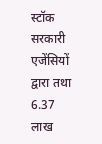स्टॉक सरकारी एजेंसियों द्वारा तथा 6.37 लाख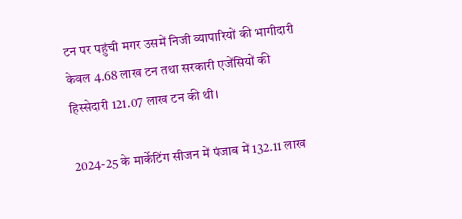टन पर पहुंची मगर उसमें निजी व्यापारियों की भागीदारी केवल 4.68 लाख टन तथा सरकारी एजेंसियों की हिस्सेदारी 121.07 लाख टन की थी।

2024-25 के मार्केटिंग सीजन में पंजाब में 132.11 लाख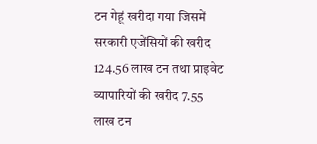टन गेहूं खरीदा गया जिसमें सरकारी एजेंसियों की खरीद 124.56 लाख टन तथा प्राइवेट व्यापारियों की खरीद 7.55 लाख टन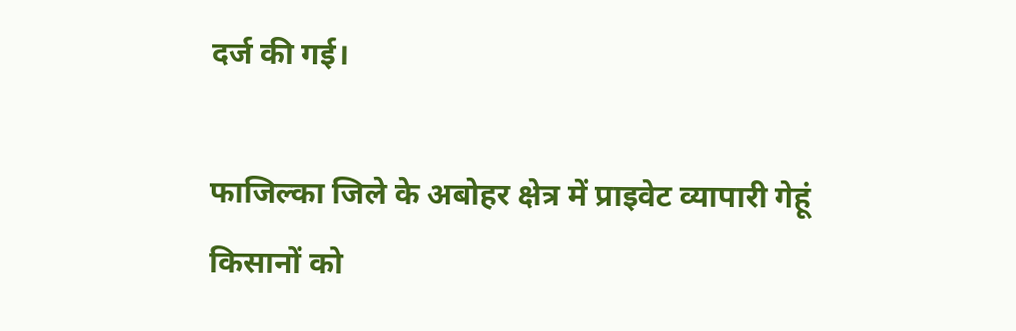दर्ज की गई।

फाजिल्का जिले के अबोहर क्षेत्र में प्राइवेट व्यापारी गेहूं किसानों को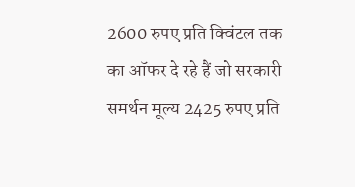2600 रुपए प्रति क्विंटल तक का ऑफर दे रहे हैं जो सरकारी समर्थन मूल्य 2425 रुपए प्रति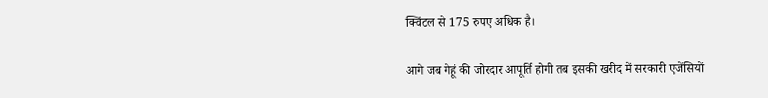क्विंटल से 175 रुपए अधिक है।

आगे जब गेहूं की जोरदार आपूर्ति होगी तब इसकी खरीद में सरकारी एजेंसियों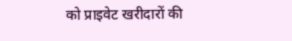को प्राइवेट खरीदारों की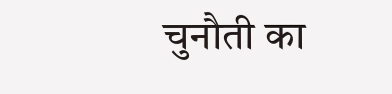चुनौती का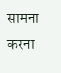सामना करना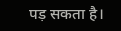पड़ सकता है।